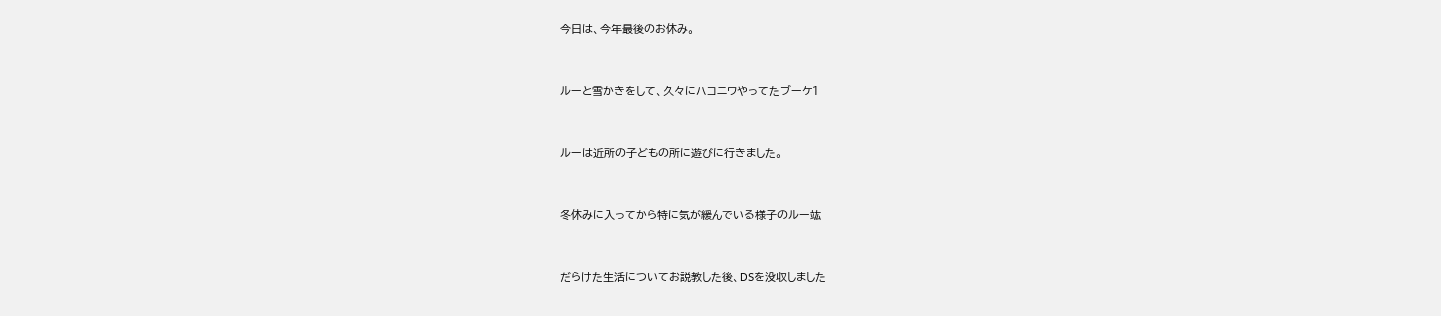今日は、今年最後のお休み。


ルーと雪かきをして、久々にハコニワやってたブーケ1


ルーは近所の子どもの所に遊びに行きました。


冬休みに入ってから特に気が緩んでいる様子のルー竑


だらけた生活についてお説教した後、DSを没収しました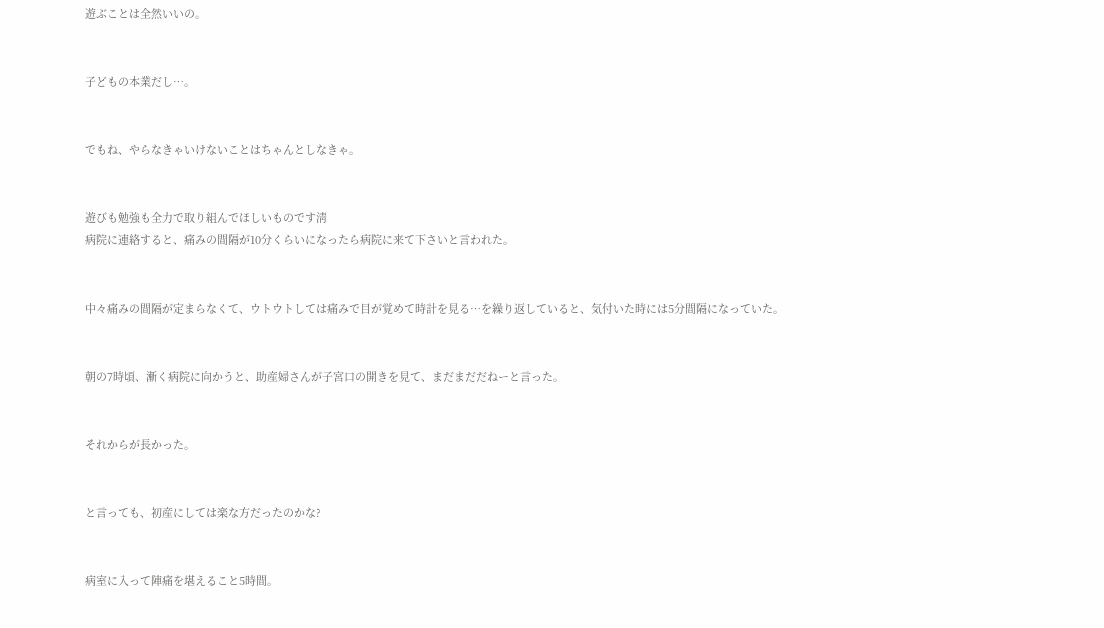遊ぶことは全然いいの。


子どもの本業だし…。


でもね、やらなきゃいけないことはちゃんとしなきゃ。


遊びも勉強も全力で取り組んでほしいものです淸
病院に連絡すると、痛みの間隔が10分くらいになったら病院に来て下さいと言われた。


中々痛みの間隔が定まらなくて、ウトウトしては痛みで目が覚めて時計を見る…を繰り返していると、気付いた時には5分間隔になっていた。


朝の7時頃、漸く病院に向かうと、助産婦さんが子宮口の開きを見て、まだまだだねーと言った。


それからが長かった。


と言っても、初産にしては楽な方だったのかな?


病室に入って陣痛を堪えること5時間。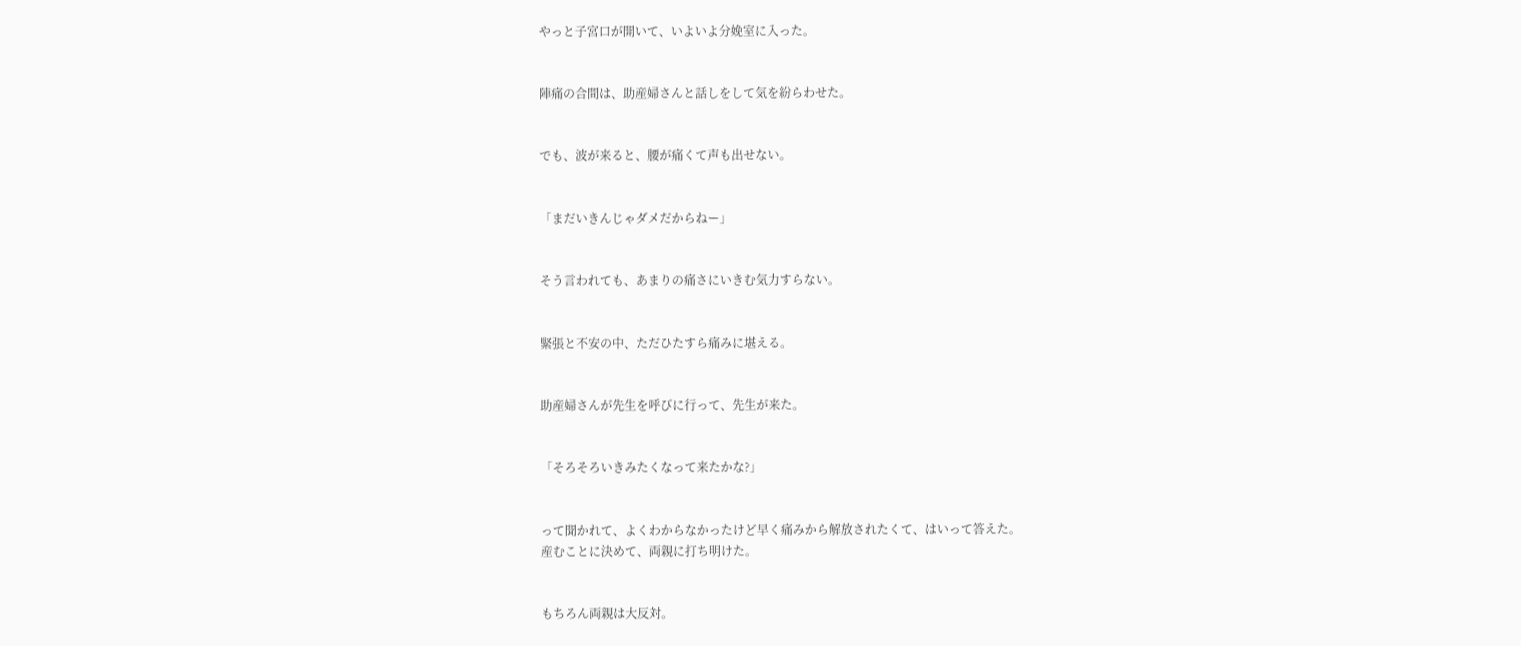やっと子宮口が開いて、いよいよ分娩室に入った。


陣痛の合間は、助産婦さんと話しをして気を紛らわせた。


でも、波が来ると、腰が痛くて声も出せない。


「まだいきんじゃダメだからねー」


そう言われても、あまりの痛さにいきむ気力すらない。


緊張と不安の中、ただひたすら痛みに堪える。


助産婦さんが先生を呼びに行って、先生が来た。


「そろそろいきみたくなって来たかな?」


って聞かれて、よくわからなかったけど早く痛みから解放されたくて、はいって答えた。
産むことに決めて、両親に打ち明けた。


もちろん両親は大反対。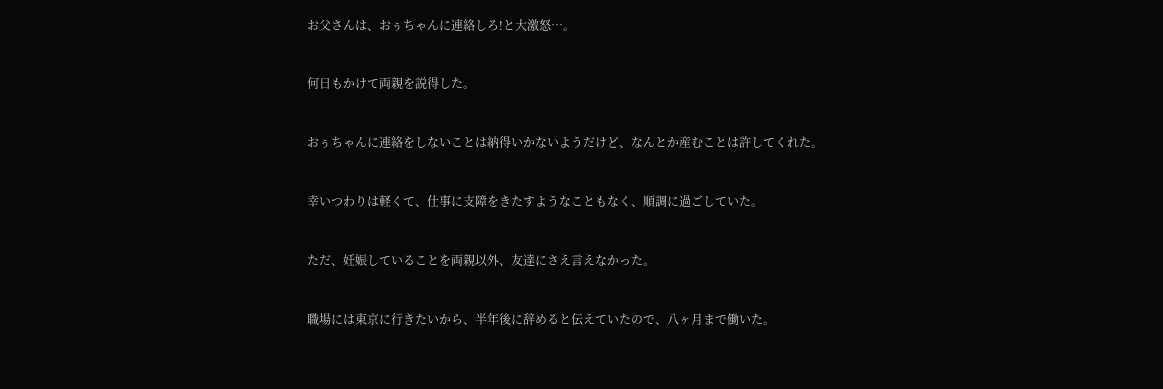お父さんは、おぅちゃんに連絡しろ!と大激怒…。


何日もかけて両親を説得した。


おぅちゃんに連絡をしないことは納得いかないようだけど、なんとか産むことは許してくれた。


幸いつわりは軽くて、仕事に支障をきたすようなこともなく、順調に過ごしていた。


ただ、妊娠していることを両親以外、友達にさえ言えなかった。


職場には東京に行きたいから、半年後に辞めると伝えていたので、八ヶ月まで働いた。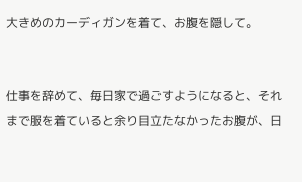大きめのカーディガンを着て、お腹を隠して。


仕事を辞めて、毎日家で過ごすようになると、それまで服を着ていると余り目立たなかったお腹が、日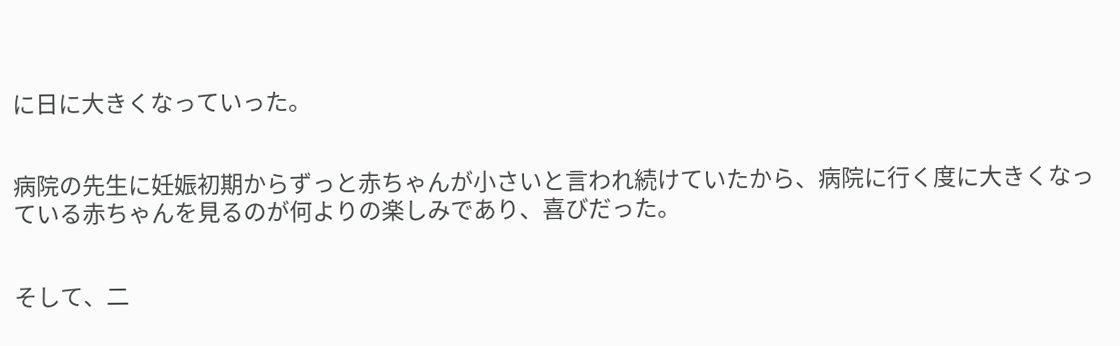に日に大きくなっていった。


病院の先生に妊娠初期からずっと赤ちゃんが小さいと言われ続けていたから、病院に行く度に大きくなっている赤ちゃんを見るのが何よりの楽しみであり、喜びだった。


そして、二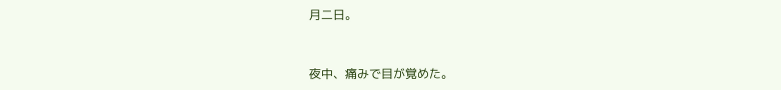月二日。


夜中、痛みで目が覚めた。